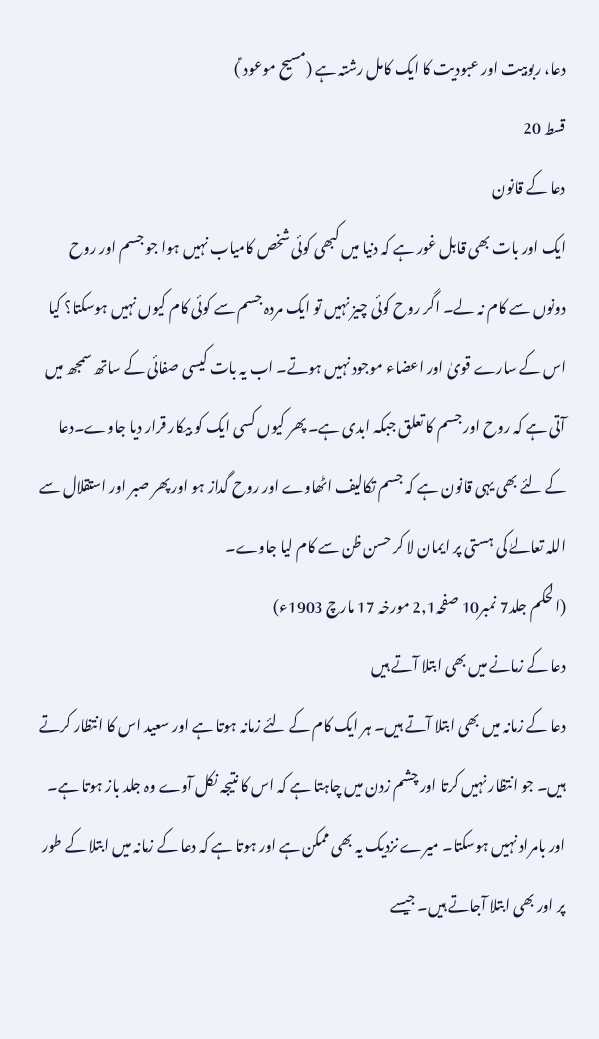دعا، ربوبیت اور عبودیت کا ایک کامل رشتہ ہے (مسیح موعود ؑ)
قسط 20
دعا کے قانون
ایک اور بات بھی قابل غور ہے کہ دنیا میں کبھی کوئی شخص کامیاب نہیں ہوا جو جسم اور روح دونوں سے کام نہ لے۔ اگر روح کوئی چیز نہیں تو ایک مردہ جسم سے کوئی کام کیوں نہیں ہوسکتا؟ کیا اس کے سارے قویٰ اور اعضاء موجود نہیں ہوتے۔ اب یہ بات کیسی صفائی کے ساتھ سمجھ میں آتی ہے کہ روح اور جسم کا تعلق جبکہ ابدی ہے۔ پھر کیوں کسی ایک کو بیکار قرار دیا جاوے۔دعا کے لئے بھی یہی قانون ہے کہ جسم تکالیف اٹھاوے اور روح گداز ہو اور پھر صبر اور استقلال سے اللہ تعالےٰ کی ہستی پر ایمان لا کر حسن ظن سے کام لیا جاوے۔
(الحکم جلد7 نمبر10 صفحہ2,1 مورخہ 17 مارچ 1903ء)
دعا کے زمانے میں بھی ابتلا آتے ہیں
دعا کے زمانہ میں بھی ابتلا آتے ہیں۔ ہر ایک کام کے لئے زمانہ ہوتا ہے اور سعید اس کا انتظار کرتے ہیں۔ جو انتظار نہیں کرتا اور چشم زدن میں چاہتا ہے کہ اس کا نتیجہ نکل آوے وہ جلد باز ہوتا ہے۔ اور بامراد نہیں ہوسکتا۔ میرے نزدیک یہ بھی ممکن ہے اور ہوتا ہے کہ دعا کے زمانہ میں ابتلا کے طور پر اور بھی ابتلا آجاتے ہیں۔ جیسے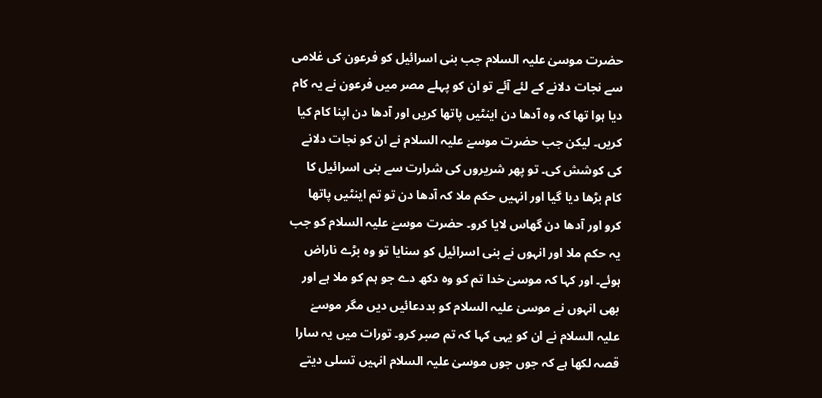حضرت موسیٰ علیہ السلام جب بنی اسرائیل کو فرعون کی غلامی سے نجات دلانے کے لئے آئے تو ان کو پہلے مصر میں فرعون نے یہ کام دیا ہوا تھا کہ وہ آدھا دن اینٹیں پاتھا کریں اور آدھا دن اپنا کام کیا کریں۔ لیکن جب حضرت موسےٰ علیہ السلام نے ان کو نجات دلانے کی کوشش کی۔ تو پھر شریروں کی شرارت سے بنی اسرائیل کا کام بڑھا دیا گیا اور انہیں حکم ملا کہ آدھا دن تو تم اینٹیں پاتھا کرو اور آدھا دن گھاس لایا کرو۔ حضرت موسےٰ علیہ السلام کو جب یہ حکم ملا اور انہوں نے بنی اسرائیل کو سنایا تو وہ بڑے ناراض ہوئے۔ اور کہا کہ موسیٰ خدا تم کو وہ دکھ دے جو ہم کو ملا ہے اور بھی انہوں نے موسیٰ علیہ السلام کو بددعائیں دیں مگر موسےٰ علیہ السلام نے ان کو یہی کہا کہ تم صبر کرو۔ تورات میں یہ سارا قصہ لکھا ہے کہ جوں جوں موسیٰ علیہ السلام انہیں تسلی دیتے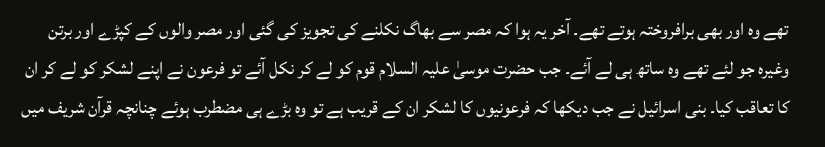تھے وہ اور بھی برافروختہ ہوتے تھے۔ آخر یہ ہوا کہ مصر سے بھاگ نکلنے کی تجویز کی گئی اور مصر والوں کے کپڑے اور برتن وغیرہ جو لئے تھے وہ ساتھ ہی لے آئے۔ جب حضرت موسیٰ علیہ السلام قوم کو لے کر نکل آئے تو فرعون نے اپنے لشکر کو لے کر ان کا تعاقب کیا۔ بنی اسرائیل نے جب دیکھا کہ فرعونیوں کا لشکر ان کے قریب ہے تو وہ بڑے ہی مضطرب ہوئے چنانچہ قرآن شریف میں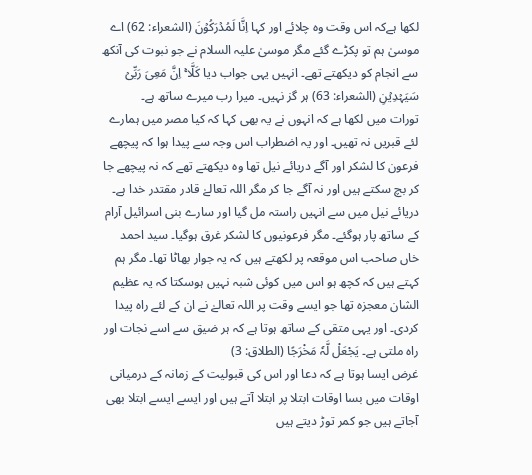لکھا ہےکہ اس وقت وہ چلائے اور کہا اِنَّا لَمُدۡرَکُوۡنَ (الشعراء: 62) اے موسیٰ ہم تو پکڑے گئے مگر موسیٰ علیہ السلام نے جو نبوت کی آنکھ سے انجام کو دیکھتے تھے۔ انہیں یہی جواب دیا کَلَّا ۚ اِنَّ مَعِیَ رَبِّیۡ سَیَہۡدِیۡنِ (الشعراء: 63) ہر گز نہیں۔ میرا رب میرے ساتھ ہے۔
تورات میں لکھا ہے کہ انہوں نے یہ بھی کہا کہ کیا مصر میں ہمارے لئے قبریں نہ تھیں۔ اور یہ اضطراب اس وجہ سے پیدا ہوا کہ پیچھے فرعون کا لشکر اور آگے دریائے نیل تھا وہ دیکھتے تھے کہ نہ پیچھے جا کر بچ سکتے ہیں اور نہ آگے جا کر مگر اللہ تعالےٰ قادر مقتدر خدا ہے۔ دریائے نیل میں سے انہیں راستہ مل گیا اور سارے بنی اسرائیل آرام کے ساتھ پار ہوگئے۔ مگر فرعونیوں کا لشکر غرق ہوگیا۔ سید احمد خاں صاحب اس موقعہ پر لکھتے ہیں کہ یہ جوار بھاٹا تھا۔ مگر ہم کہتے ہیں کہ کچھ ہو اس میں کوئی شبہ نہیں ہوسکتا کہ یہ عظیم الشان معجزہ تھا جو ایسے وقت پر اللہ تعالےٰ نے ان کے لئے راہ پیدا کردی۔ اور یہی متقی کے ساتھ ہوتا ہے کہ ہر ضیق سے اسے نجات اور راہ ملتی ہے۔ یَجْعَلْ لَّہٗ مَخْرَجًا (الطلاق: 3)
غرض ایسا ہوتا ہے کہ دعا اور اس کی قبولیت کے زمانہ کے درمیانی اوقات میں بسا اوقات ابتلا پر ابتلا آتے ہیں اور ایسے ایسے ابتلا بھی آجاتے ہیں جو کمر توڑ دیتے ہیں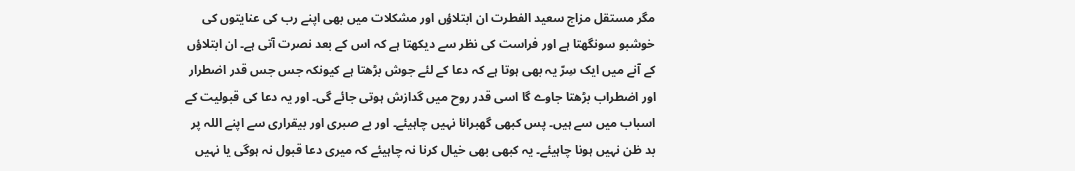مگر مستقل مزاج سعید الفطرت ان ابتلاؤں اور مشکلات میں بھی اپنے رب کی عنایتوں کی خوشبو سونگھتا ہے اور فراست کی نظر سے دیکھتا ہے کہ اس کے بعد نصرت آتی ہے۔ ان ابتلاؤں کے آنے میں ایک سِرّ یہ بھی ہوتا ہے کہ دعا کے لئے جوش بڑھتا ہے کیونکہ جس جس قدر اضطرار اور اضطراب بڑھتا جاوے گا اسی قدر روح میں گدازش ہوتی جائے گی۔ اور یہ دعا کی قبولیت کے اسباب میں سے ہیں۔ پس کبھی گھبرانا نہیں چاہیئے۔ اور بے صبری اور بیقراری سے اپنے اللہ پر بد ظن نہیں ہونا چاہیئے۔ یہ کبھی بھی خیال کرنا نہ چاہیئے کہ میری دعا قبول نہ ہوگی یا نہیں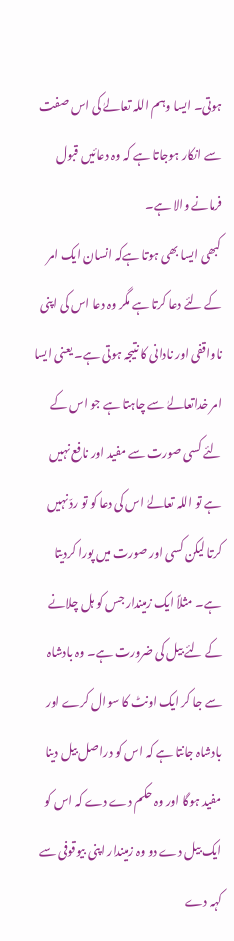ہوتی۔ ایسا وہم اللہ تعالےٰ کی اس صفت سے انکار ہوجاتا ہے کہ وہ دعائیں قبول فرمانے والا ہے۔
کبھی ایسا بھی ہوتا ہےکہ انسان ایک امر کے لئے دعا کرتا ہے مگر وہ دعا اس کی اپنی ناواقفی اور نادانی کا نتیجہ ہوتی ہے۔ یعنی ایسا امر خداتعالےٰ سے چاہتا ہے جو اس کے لئے کسی صورت سے مفید اور نافع نہیں ہے تو اللہ تعالےٰ اس کی دعا کو تو ردّ نہیں کرتا لیکن کسی اور صورت میں پورا کردیتا ہے۔ مثلاً ایک زمیندار جس کو ہل چلانے کے لئے بیل کی ضرورت ہے۔ وہ بادشاہ سے جا کر ایک اونٹ کا سوال کرے اور بادشاہ جانتا ہے کہ اس کو دراصل بیل دینا مفید ہوگا اور وہ حکم دے دے کہ اس کو ایک بیل دے دو وہ زمیندار اپنی بیوقوفی سے کہہ دے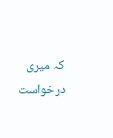کہ میری درخواست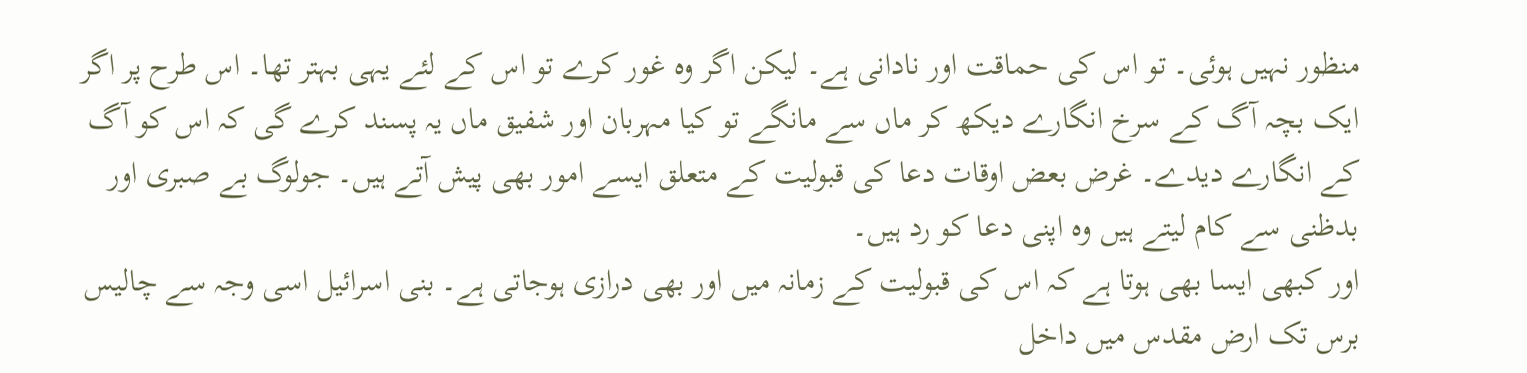منظور نہیں ہوئی۔ تو اس کی حماقت اور نادانی ہے۔ لیکن اگر وہ غور کرے تو اس کے لئے یہی بہتر تھا۔ اس طرح پر اگر ایک بچہ آگ کے سرخ انگارے دیکھ کر ماں سے مانگے تو کیا مہربان اور شفیق ماں یہ پسند کرے گی کہ اس کو آگ کے انگارے دیدے۔ غرض بعض اوقات دعا کی قبولیت کے متعلق ایسے امور بھی پیش آتے ہیں۔ جولوگ بے صبری اور بدظنی سے کام لیتے ہیں وہ اپنی دعا کو رد ہیں۔
اور کبھی ایسا بھی ہوتا ہے کہ اس کی قبولیت کے زمانہ میں اور بھی درازی ہوجاتی ہے۔ بنی اسرائیل اسی وجہ سے چالیس برس تک ارض مقدس میں داخل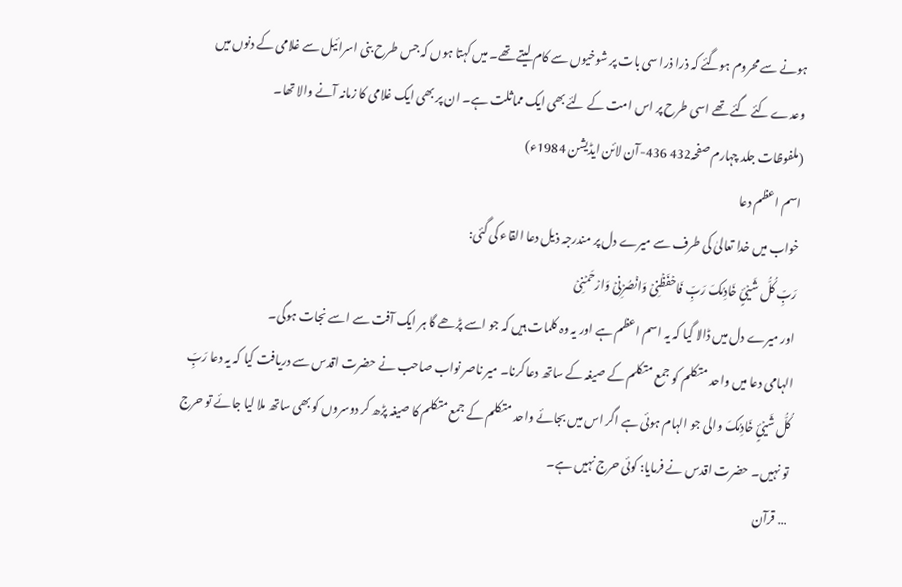ہونے سے محروم ہوگئے کہ ذرا ذرا سی بات پر شوخیوں سے کام لیتے تھے۔ میں کہتا ہوں کہ جس طرح بنی اسرائیل سے غلامی کے دنوں میں وعدے کئے گئے تھے اسی طرح پر اس امت کے لئے بھی ایک مماثلت ہے۔ ان پر بھی ایک غلامی کا زمانہ آنے والا تھا۔
(ملفوظات جلد چہارم صفحہ432 436-آن لائن ایڈیشن 1984ء)
اسم اعظم دعا
خواب میں خدا تعالیٰ کی طرف سے میرے دل پر مندرجہ ذیل دعا القاء کی گئی:
رَبِّ کُلُّ شَیۡئٍ خَادِمُکَ رَبِّ فَاحۡفَظۡنِیۡ وَانۡصُرۡنِیۡ وَارۡحَمۡنِیۡ
اور میرے دل میں ڈالا گیا کہ یہ اسم اعظم ہے اور یہ وہ کلمات ہیں کہ جو اسے پڑھے گا ہر ایک آفت سے اسے نجات ہوگی۔
الہامی دعا میں واحد متکلم کو جمع متکلم کے صیغہ کے ساتھ دعا کرنا۔ میر ناصر نواب صاحب نے حضرت اقدس سے دریافت کیا کہ یہ دعا رَبِّ کُلُّ شَیۡئٍ خَادِمُکَ والی جو الہام ہوئی ہے اگر اس میں بجائے واحد متکلم کے جمع متکلم کا صیغہ پڑھ کر دوسروں کو بھی ساتھ ملا لیا جائے تو حرج تو نہیں۔ حضرت اقدس نے فرمایا: کوئی حرج نہیں ہے۔
… قرآن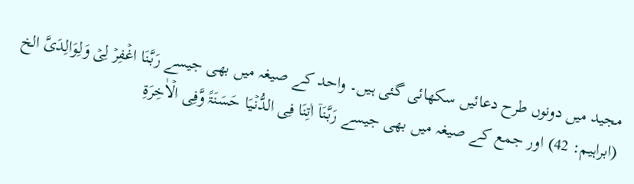مجید میں دونوں طرح دعائیں سکھائی گئی ہیں۔ واحد کے صیغہ میں بھی جیسے رَبَّنَا اغۡفِرۡ لِیۡ وَلِوَالِدَیَّ الخ (ابراہیم: 42) اور جمع کے صیغہ میں بھی جیسے رَبَّنَاۤ اٰتِنَا فِی الدُّنۡیَا حَسَنَۃً وَّفِی الۡاٰخِرَۃِ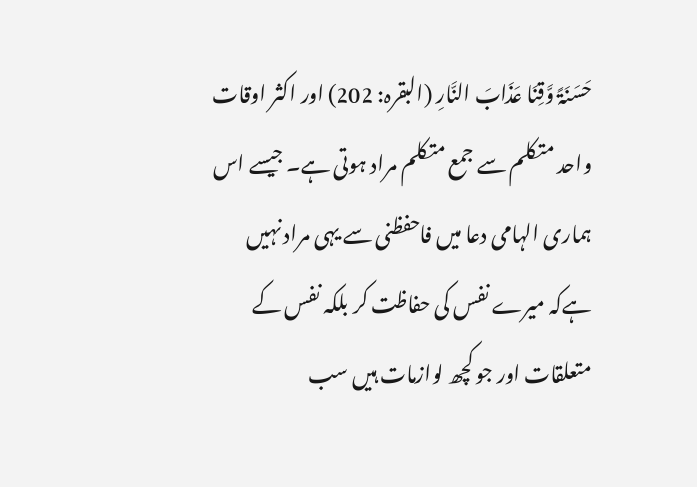حَسَنَۃً وَّقِنَا عَذَابَ النَّارِ (البقرہ: 202) اور اکثر اوقات واحد متکلم سے جمع متکلم مراد ہوتی ہے۔ جیسے اس ہماری الہامی دعا میں فاحفظنی سے یہی مراد نہیں ہےکہ میرے نفس کی حفاظت کر بلکہ نفس کے متعلقات اور جو کچھ لوازمات ہیں سب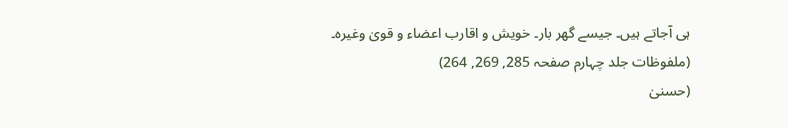ہی آجاتے ہیں۔ جیسے گھر بار۔ خویش و اقارب اعضاء و قویٰ وغیرہ۔
(ملفوظات جلد چہارم صفحہ 285, 269, 264)
(حسنیٰ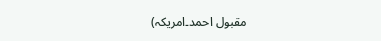مقبول احمد۔امریکہ)